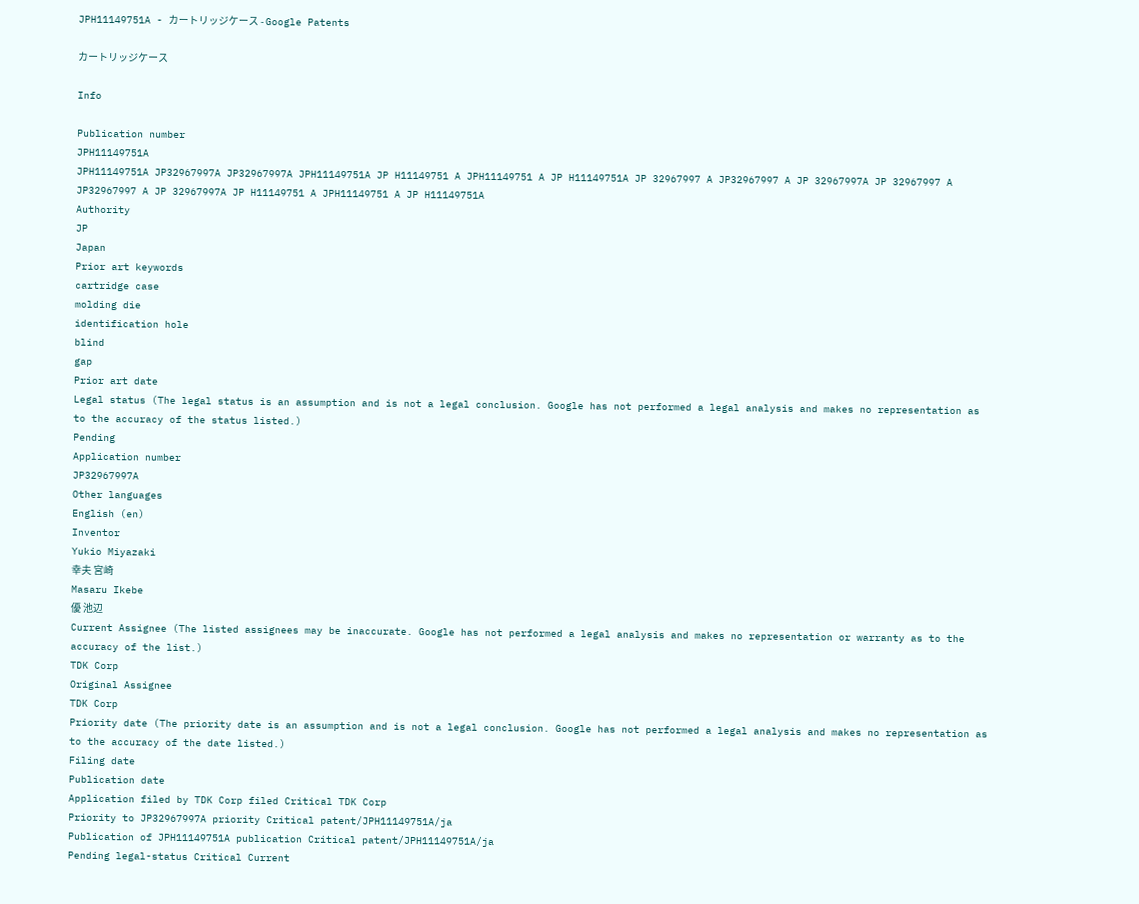JPH11149751A - カートリッジケース - Google Patents

カートリッジケース

Info

Publication number
JPH11149751A
JPH11149751A JP32967997A JP32967997A JPH11149751A JP H11149751 A JPH11149751 A JP H11149751A JP 32967997 A JP32967997 A JP 32967997A JP 32967997 A JP32967997 A JP 32967997A JP H11149751 A JPH11149751 A JP H11149751A
Authority
JP
Japan
Prior art keywords
cartridge case
molding die
identification hole
blind
gap
Prior art date
Legal status (The legal status is an assumption and is not a legal conclusion. Google has not performed a legal analysis and makes no representation as to the accuracy of the status listed.)
Pending
Application number
JP32967997A
Other languages
English (en)
Inventor
Yukio Miyazaki
幸夫 宮崎
Masaru Ikebe
優 池辺
Current Assignee (The listed assignees may be inaccurate. Google has not performed a legal analysis and makes no representation or warranty as to the accuracy of the list.)
TDK Corp
Original Assignee
TDK Corp
Priority date (The priority date is an assumption and is not a legal conclusion. Google has not performed a legal analysis and makes no representation as to the accuracy of the date listed.)
Filing date
Publication date
Application filed by TDK Corp filed Critical TDK Corp
Priority to JP32967997A priority Critical patent/JPH11149751A/ja
Publication of JPH11149751A publication Critical patent/JPH11149751A/ja
Pending legal-status Critical Current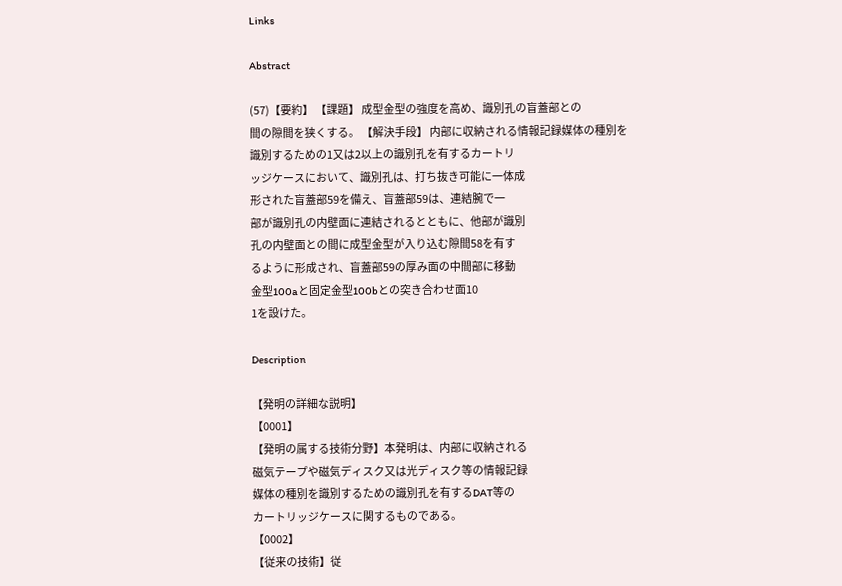Links

Abstract

(57)【要約】 【課題】 成型金型の強度を高め、識別孔の盲蓋部との
間の隙間を狭くする。 【解決手段】 内部に収納される情報記録媒体の種別を
識別するための1又は2以上の識別孔を有するカートリ
ッジケースにおいて、識別孔は、打ち抜き可能に一体成
形された盲蓋部59を備え、盲蓋部59は、連結腕で一
部が識別孔の内壁面に連結されるとともに、他部が識別
孔の内壁面との間に成型金型が入り込む隙間58を有す
るように形成され、盲蓋部59の厚み面の中間部に移動
金型100aと固定金型100bとの突き合わせ面10
1を設けた。

Description

【発明の詳細な説明】
【0001】
【発明の属する技術分野】本発明は、内部に収納される
磁気テープや磁気ディスク又は光ディスク等の情報記録
媒体の種別を識別するための識別孔を有するDAT等の
カートリッジケースに関するものである。
【0002】
【従来の技術】従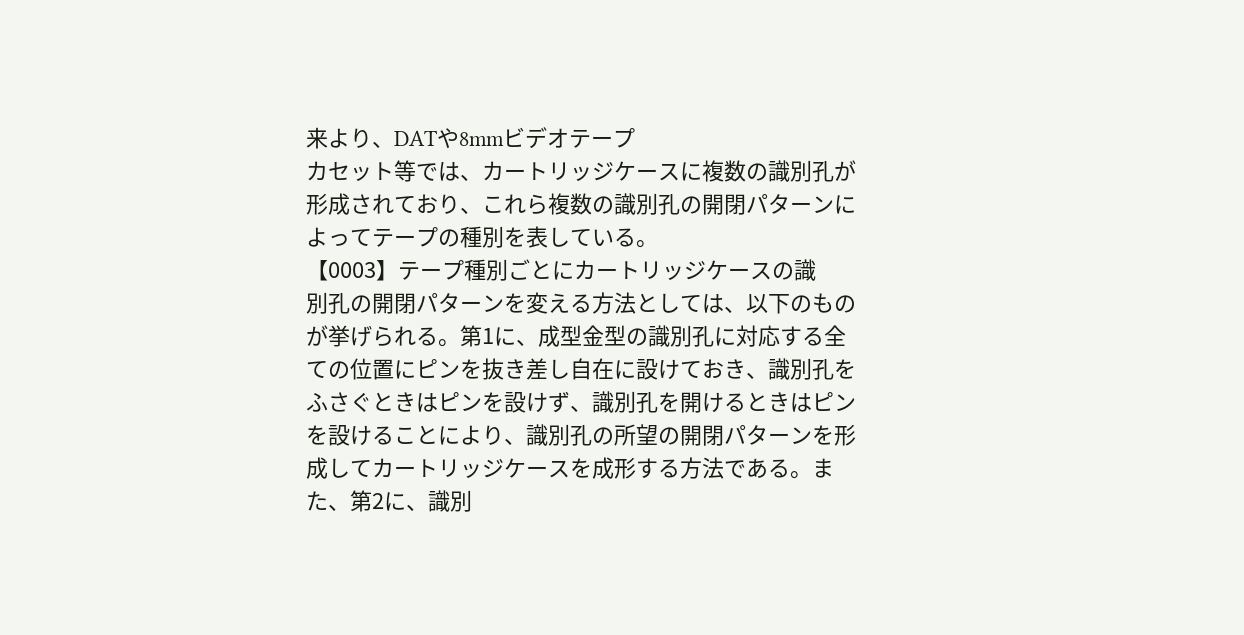来より、DATや8mmビデオテープ
カセット等では、カートリッジケースに複数の識別孔が
形成されており、これら複数の識別孔の開閉パターンに
よってテープの種別を表している。
【0003】テープ種別ごとにカートリッジケースの識
別孔の開閉パターンを変える方法としては、以下のもの
が挙げられる。第1に、成型金型の識別孔に対応する全
ての位置にピンを抜き差し自在に設けておき、識別孔を
ふさぐときはピンを設けず、識別孔を開けるときはピン
を設けることにより、識別孔の所望の開閉パターンを形
成してカートリッジケースを成形する方法である。ま
た、第2に、識別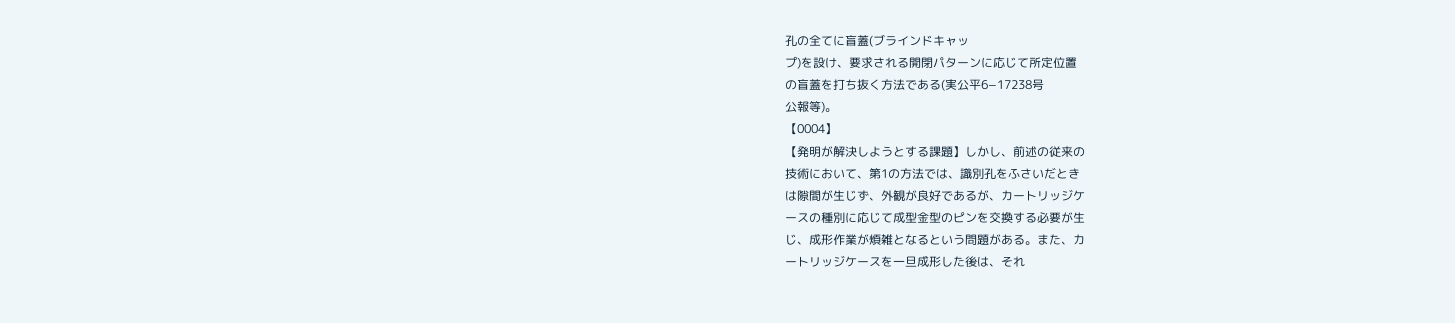孔の全てに盲蓋(ブラインドキャッ
プ)を設け、要求される開閉パターンに応じて所定位置
の盲蓋を打ち抜く方法である(実公平6−17238号
公報等)。
【0004】
【発明が解決しようとする課題】しかし、前述の従来の
技術において、第1の方法では、識別孔をふさいだとき
は隙間が生じず、外観が良好であるが、カートリッジケ
ースの種別に応じて成型金型のピンを交換する必要が生
じ、成形作業が煩雑となるという問題がある。また、カ
ートリッジケースを一旦成形した後は、それ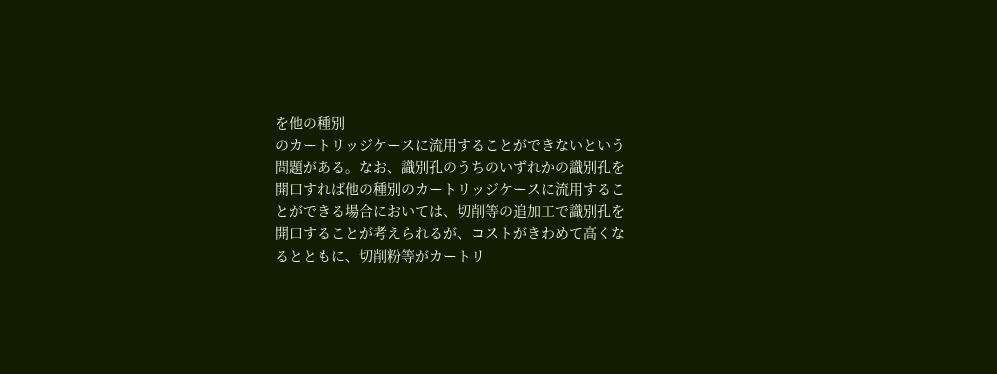を他の種別
のカートリッジケースに流用することができないという
問題がある。なお、識別孔のうちのいずれかの識別孔を
開口すれば他の種別のカートリッジケースに流用するこ
とができる場合においては、切削等の追加工で識別孔を
開口することが考えられるが、コストがきわめて高くな
るとともに、切削粉等がカートリ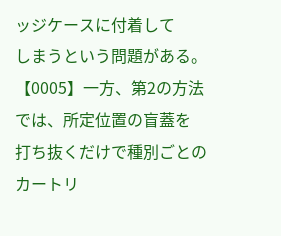ッジケースに付着して
しまうという問題がある。
【0005】一方、第2の方法では、所定位置の盲蓋を
打ち抜くだけで種別ごとのカートリ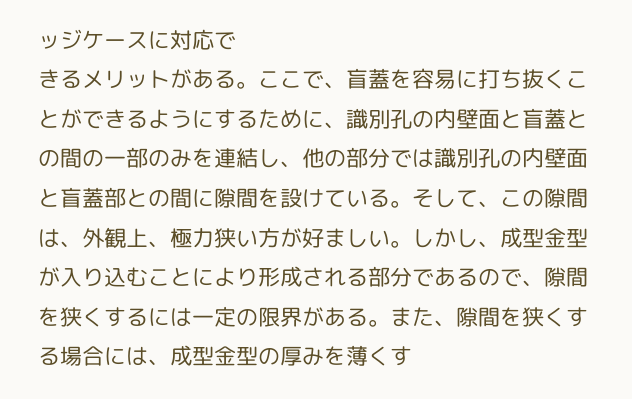ッジケースに対応で
きるメリットがある。ここで、盲蓋を容易に打ち抜くこ
とができるようにするために、識別孔の内壁面と盲蓋と
の間の一部のみを連結し、他の部分では識別孔の内壁面
と盲蓋部との間に隙間を設けている。そして、この隙間
は、外観上、極力狭い方が好ましい。しかし、成型金型
が入り込むことにより形成される部分であるので、隙間
を狭くするには一定の限界がある。また、隙間を狭くす
る場合には、成型金型の厚みを薄くす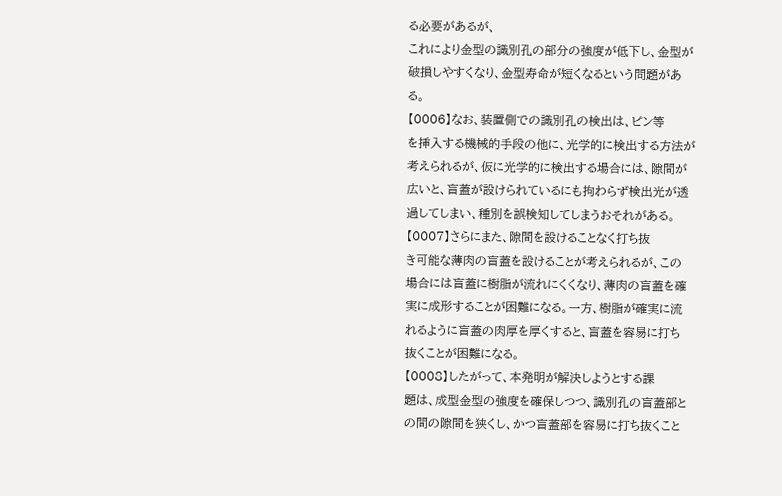る必要があるが、
これにより金型の識別孔の部分の強度が低下し、金型が
破損しやすくなり、金型寿命が短くなるという問題があ
る。
【0006】なお、装置側での識別孔の検出は、ピン等
を挿入する機械的手段の他に、光学的に検出する方法が
考えられるが、仮に光学的に検出する場合には、隙間が
広いと、盲蓋が設けられているにも拘わらず検出光が透
過してしまい、種別を誤検知してしまうおそれがある。
【0007】さらにまた、隙間を設けることなく打ち抜
き可能な薄肉の盲蓋を設けることが考えられるが、この
場合には盲蓋に樹脂が流れにくくなり、薄肉の盲蓋を確
実に成形することが困難になる。一方、樹脂が確実に流
れるように盲蓋の肉厚を厚くすると、盲蓋を容易に打ち
抜くことが困難になる。
【0008】したがって、本発明が解決しようとする課
題は、成型金型の強度を確保しつつ、識別孔の盲蓋部と
の間の隙間を狭くし、かつ盲蓋部を容易に打ち抜くこと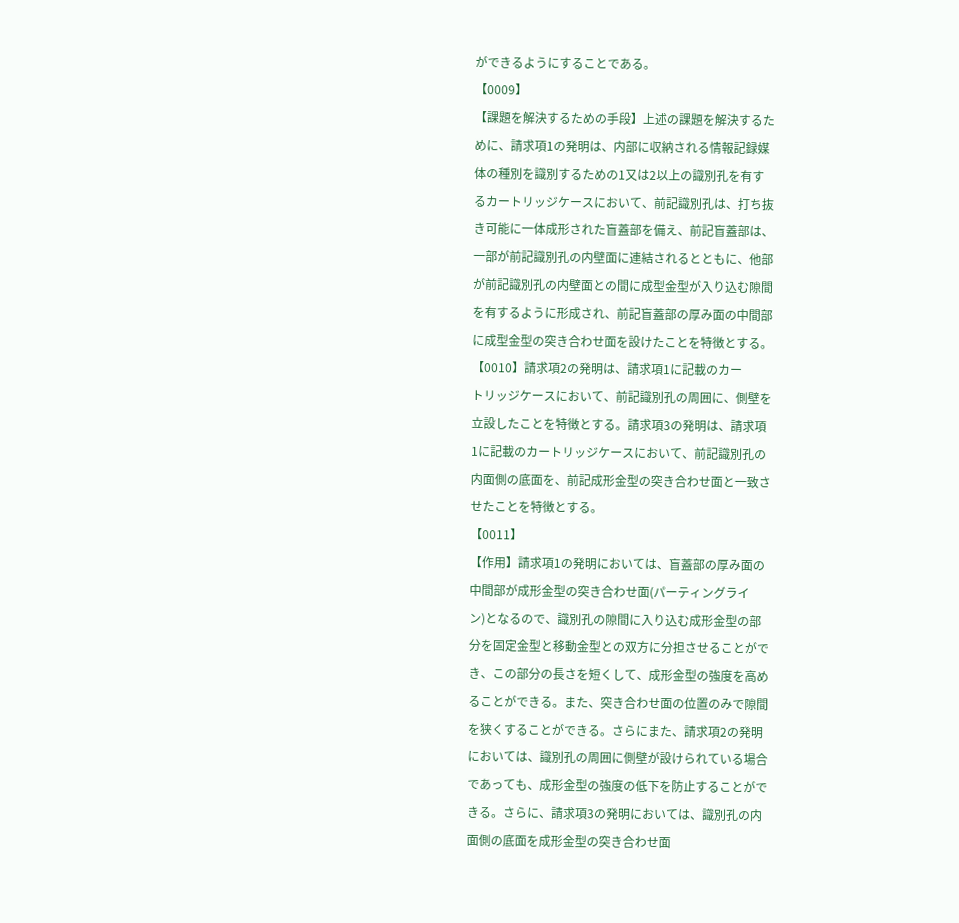ができるようにすることである。
【0009】
【課題を解決するための手段】上述の課題を解決するた
めに、請求項1の発明は、内部に収納される情報記録媒
体の種別を識別するための1又は2以上の識別孔を有す
るカートリッジケースにおいて、前記識別孔は、打ち抜
き可能に一体成形された盲蓋部を備え、前記盲蓋部は、
一部が前記識別孔の内壁面に連結されるとともに、他部
が前記識別孔の内壁面との間に成型金型が入り込む隙間
を有するように形成され、前記盲蓋部の厚み面の中間部
に成型金型の突き合わせ面を設けたことを特徴とする。
【0010】請求項2の発明は、請求項1に記載のカー
トリッジケースにおいて、前記識別孔の周囲に、側壁を
立設したことを特徴とする。請求項3の発明は、請求項
1に記載のカートリッジケースにおいて、前記識別孔の
内面側の底面を、前記成形金型の突き合わせ面と一致さ
せたことを特徴とする。
【0011】
【作用】請求項1の発明においては、盲蓋部の厚み面の
中間部が成形金型の突き合わせ面(パーティングライ
ン)となるので、識別孔の隙間に入り込む成形金型の部
分を固定金型と移動金型との双方に分担させることがで
き、この部分の長さを短くして、成形金型の強度を高め
ることができる。また、突き合わせ面の位置のみで隙間
を狭くすることができる。さらにまた、請求項2の発明
においては、識別孔の周囲に側壁が設けられている場合
であっても、成形金型の強度の低下を防止することがで
きる。さらに、請求項3の発明においては、識別孔の内
面側の底面を成形金型の突き合わせ面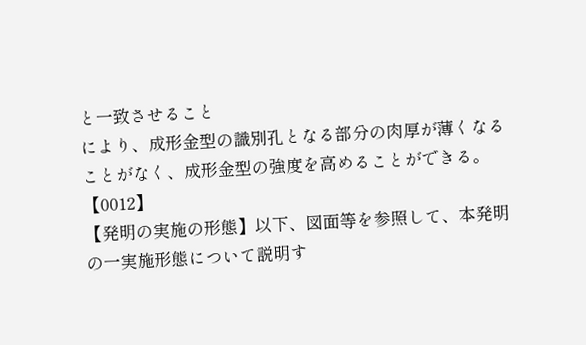と一致させること
により、成形金型の識別孔となる部分の肉厚が薄くなる
ことがなく、成形金型の強度を高めることができる。
【0012】
【発明の実施の形態】以下、図面等を参照して、本発明
の一実施形態について説明す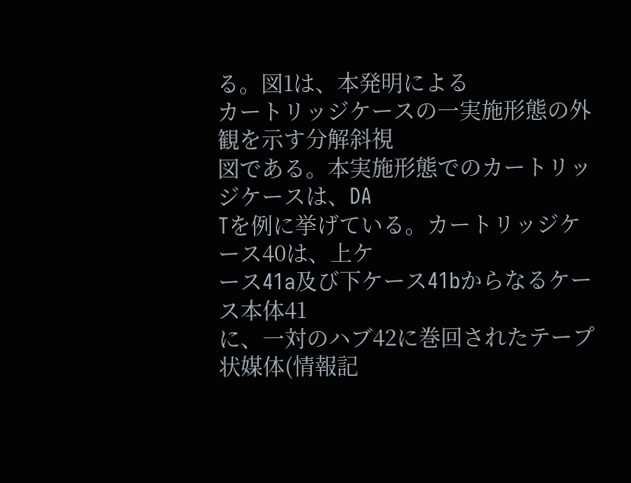る。図1は、本発明による
カートリッジケースの一実施形態の外観を示す分解斜視
図である。本実施形態でのカートリッジケースは、DA
Tを例に挙げている。カートリッジケース40は、上ケ
ース41a及び下ケース41bからなるケース本体41
に、一対のハブ42に巻回されたテープ状媒体(情報記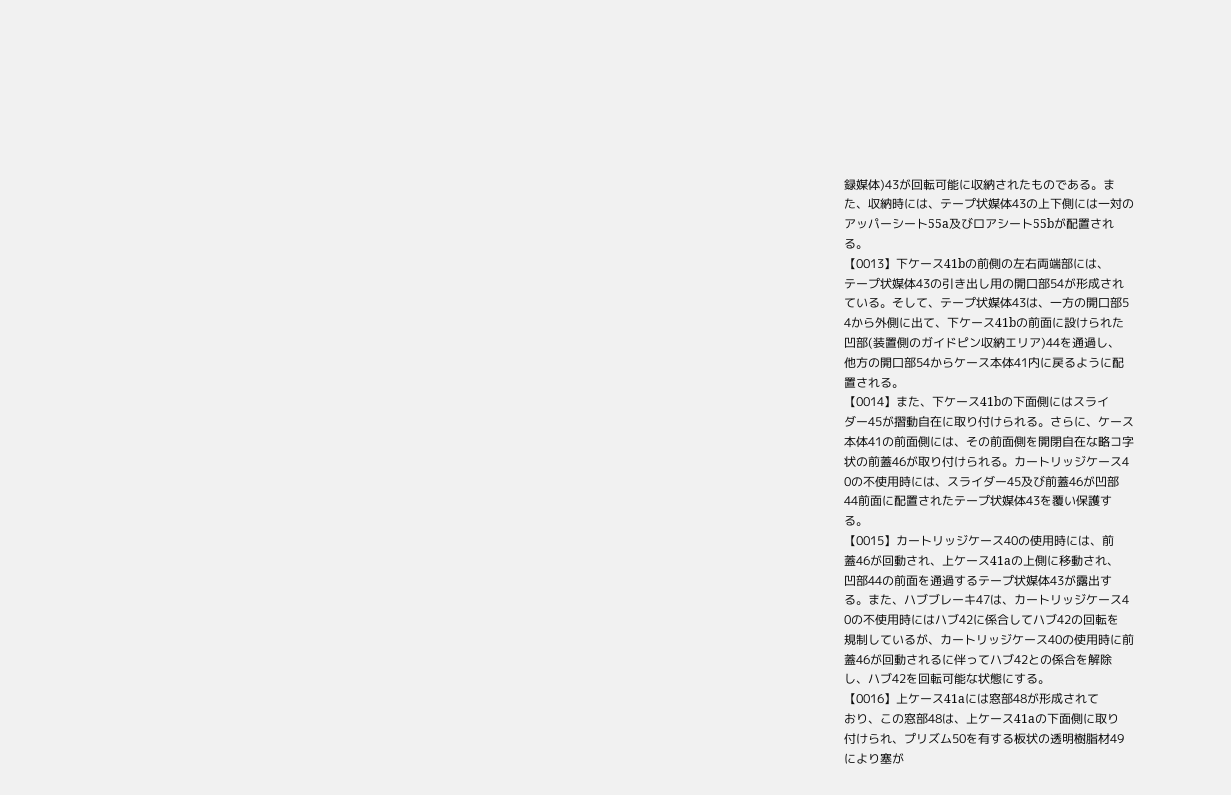録媒体)43が回転可能に収納されたものである。ま
た、収納時には、テープ状媒体43の上下側には一対の
アッパーシート55a及びロアシート55bが配置され
る。
【0013】下ケース41bの前側の左右両端部には、
テープ状媒体43の引き出し用の開口部54が形成され
ている。そして、テープ状媒体43は、一方の開口部5
4から外側に出て、下ケース41bの前面に設けられた
凹部(装置側のガイドピン収納エリア)44を通過し、
他方の開口部54からケース本体41内に戻るように配
置される。
【0014】また、下ケース41bの下面側にはスライ
ダー45が摺動自在に取り付けられる。さらに、ケース
本体41の前面側には、その前面側を開閉自在な略コ字
状の前蓋46が取り付けられる。カートリッジケース4
0の不使用時には、スライダー45及び前蓋46が凹部
44前面に配置されたテープ状媒体43を覆い保護す
る。
【0015】カートリッジケース40の使用時には、前
蓋46が回動され、上ケース41aの上側に移動され、
凹部44の前面を通過するテープ状媒体43が露出す
る。また、ハブブレーキ47は、カートリッジケース4
0の不使用時にはハブ42に係合してハブ42の回転を
規制しているが、カートリッジケース40の使用時に前
蓋46が回動されるに伴ってハブ42との係合を解除
し、ハブ42を回転可能な状態にする。
【0016】上ケース41aには窓部48が形成されて
おり、この窓部48は、上ケース41aの下面側に取り
付けられ、プリズム50を有する板状の透明樹脂材49
により塞が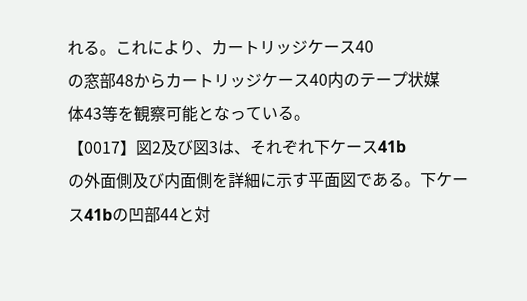れる。これにより、カートリッジケース40
の窓部48からカートリッジケース40内のテープ状媒
体43等を観察可能となっている。
【0017】図2及び図3は、それぞれ下ケース41b
の外面側及び内面側を詳細に示す平面図である。下ケー
ス41bの凹部44と対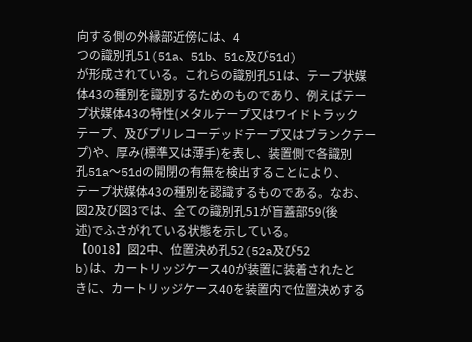向する側の外縁部近傍には、4
つの識別孔51(51a、51b、51c及び51d)
が形成されている。これらの識別孔51は、テープ状媒
体43の種別を識別するためのものであり、例えばテー
プ状媒体43の特性(メタルテープ又はワイドトラック
テープ、及びプリレコーデッドテープ又はブランクテー
プ)や、厚み(標準又は薄手)を表し、装置側で各識別
孔51a〜51dの開閉の有無を検出することにより、
テープ状媒体43の種別を認識するものである。なお、
図2及び図3では、全ての識別孔51が盲蓋部59(後
述)でふさがれている状態を示している。
【0018】図2中、位置決め孔52(52a及び52
b)は、カートリッジケース40が装置に装着されたと
きに、カートリッジケース40を装置内で位置決めする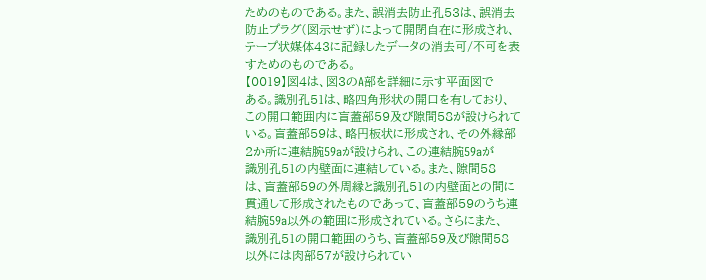ためのものである。また、誤消去防止孔53は、誤消去
防止プラグ(図示せず)によって開閉自在に形成され、
テープ状媒体43に記録したデータの消去可/不可を表
すためのものである。
【0019】図4は、図3のA部を詳細に示す平面図で
ある。識別孔51は、略四角形状の開口を有しており、
この開口範囲内に盲蓋部59及び隙間58が設けられて
いる。盲蓋部59は、略円板状に形成され、その外縁部
2か所に連結腕59aが設けられ、この連結腕59aが
識別孔51の内壁面に連結している。また、隙間58
は、盲蓋部59の外周縁と識別孔51の内壁面との間に
貫通して形成されたものであって、盲蓋部59のうち連
結腕59a以外の範囲に形成されている。さらにまた、
識別孔51の開口範囲のうち、盲蓋部59及び隙間58
以外には肉部57が設けられてい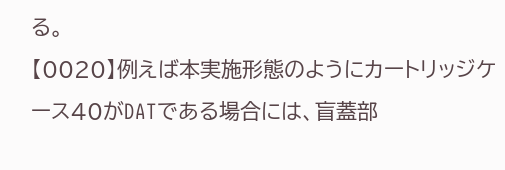る。
【0020】例えば本実施形態のようにカートリッジケ
ース40がDATである場合には、盲蓋部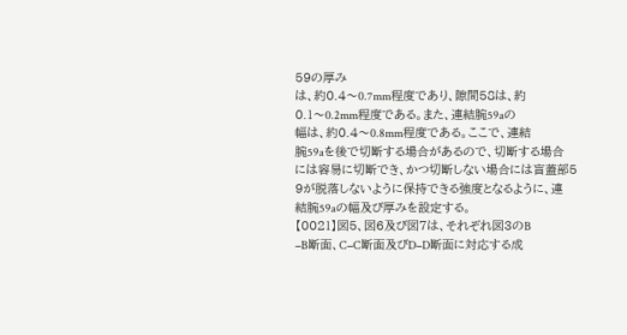59の厚み
は、約0.4〜0.7mm程度であり、隙間58は、約
0.1〜0.2mm程度である。また、連結腕59aの
幅は、約0.4〜0.8mm程度である。ここで、連結
腕59aを後で切断する場合があるので、切断する場合
には容易に切断でき、かつ切断しない場合には盲蓋部5
9が脱落しないように保持できる強度となるように、連
結腕59aの幅及び厚みを設定する。
【0021】図5、図6及び図7は、それぞれ図3のB
−B断面、C−C断面及びD−D断面に対応する成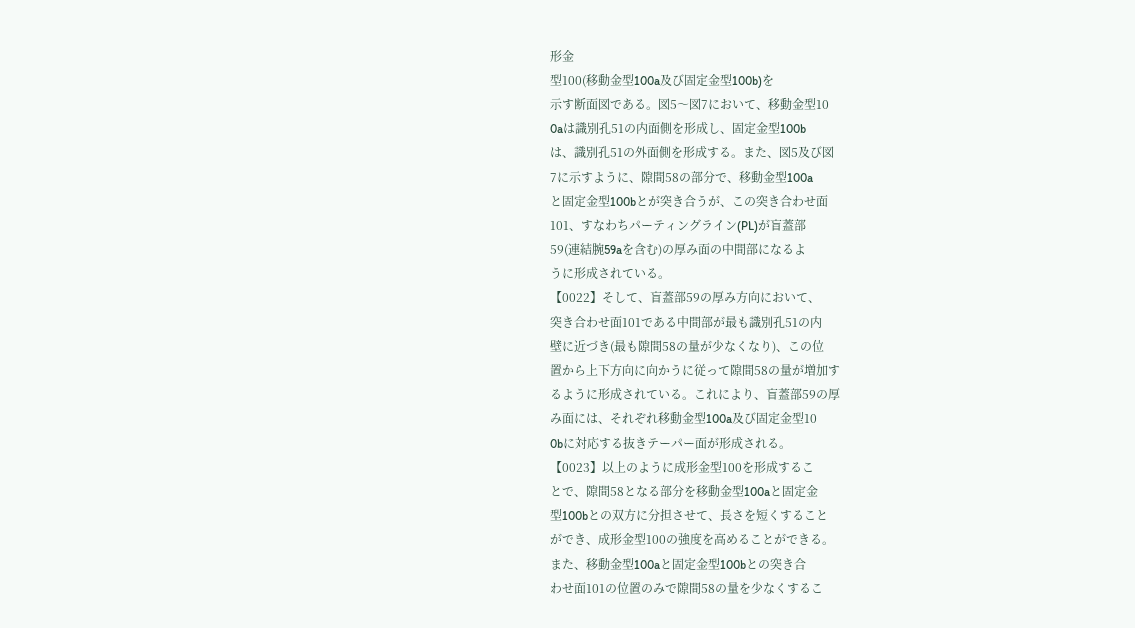形金
型100(移動金型100a及び固定金型100b)を
示す断面図である。図5〜図7において、移動金型10
0aは識別孔51の内面側を形成し、固定金型100b
は、識別孔51の外面側を形成する。また、図5及び図
7に示すように、隙間58の部分で、移動金型100a
と固定金型100bとが突き合うが、この突き合わせ面
101、すなわちパーティングライン(PL)が盲蓋部
59(連結腕59aを含む)の厚み面の中間部になるよ
うに形成されている。
【0022】そして、盲蓋部59の厚み方向において、
突き合わせ面101である中間部が最も識別孔51の内
壁に近づき(最も隙間58の量が少なくなり)、この位
置から上下方向に向かうに従って隙間58の量が増加す
るように形成されている。これにより、盲蓋部59の厚
み面には、それぞれ移動金型100a及び固定金型10
0bに対応する抜きテーパー面が形成される。
【0023】以上のように成形金型100を形成するこ
とで、隙間58となる部分を移動金型100aと固定金
型100bとの双方に分担させて、長さを短くすること
ができ、成形金型100の強度を高めることができる。
また、移動金型100aと固定金型100bとの突き合
わせ面101の位置のみで隙間58の量を少なくするこ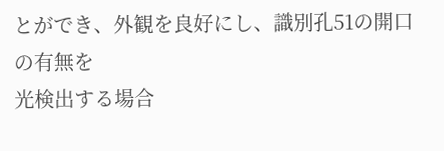とができ、外観を良好にし、識別孔51の開口の有無を
光検出する場合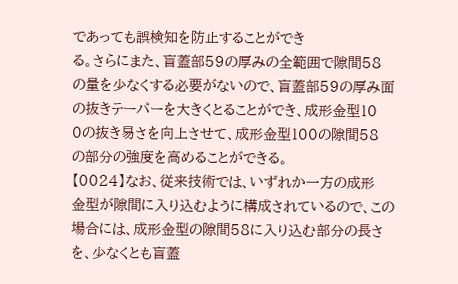であっても誤検知を防止することができ
る。さらにまた、盲蓋部59の厚みの全範囲で隙間58
の量を少なくする必要がないので、盲蓋部59の厚み面
の抜きテーパーを大きくとることができ、成形金型10
0の抜き易さを向上させて、成形金型100の隙間58
の部分の強度を高めることができる。
【0024】なお、従来技術では、いずれか一方の成形
金型が隙間に入り込むように構成されているので、この
場合には、成形金型の隙間58に入り込む部分の長さ
を、少なくとも盲蓋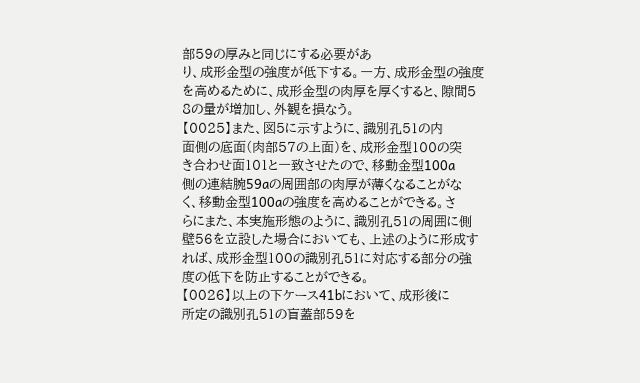部59の厚みと同じにする必要があ
り、成形金型の強度が低下する。一方、成形金型の強度
を高めるために、成形金型の肉厚を厚くすると、隙間5
8の量が増加し、外観を損なう。
【0025】また、図5に示すように、識別孔51の内
面側の底面(肉部57の上面)を、成形金型100の突
き合わせ面101と一致させたので、移動金型100a
側の連結腕59aの周囲部の肉厚が薄くなることがな
く、移動金型100aの強度を高めることができる。さ
らにまた、本実施形態のように、識別孔51の周囲に側
壁56を立設した場合においても、上述のように形成す
れば、成形金型100の識別孔51に対応する部分の強
度の低下を防止することができる。
【0026】以上の下ケース41bにおいて、成形後に
所定の識別孔51の盲蓋部59を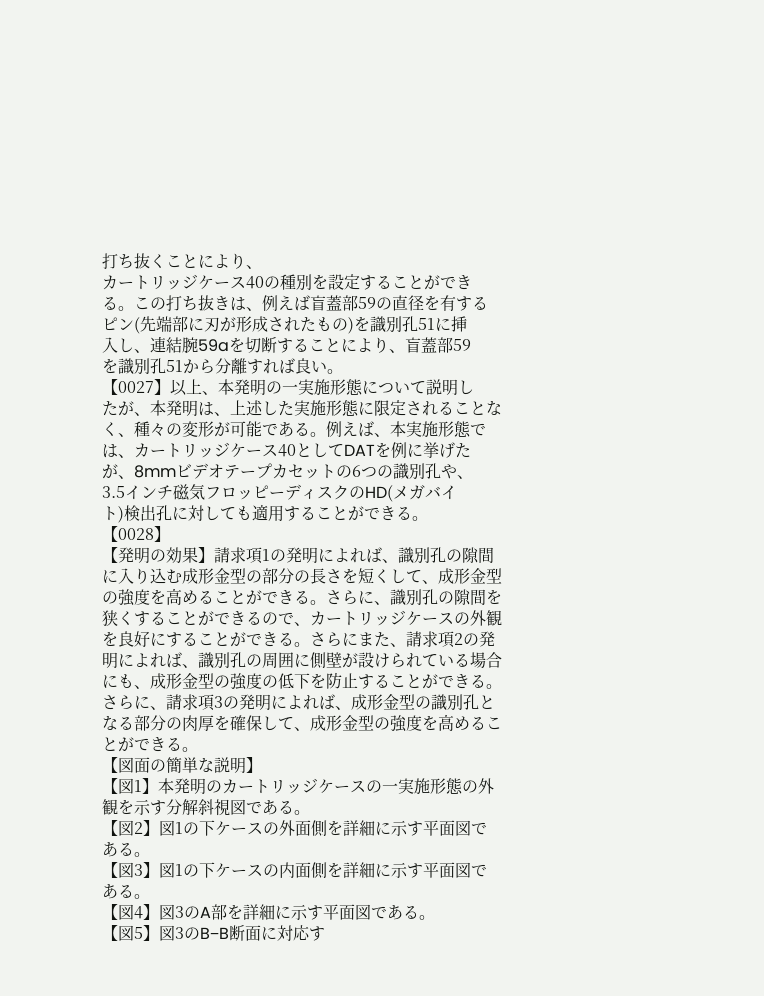打ち抜くことにより、
カートリッジケース40の種別を設定することができ
る。この打ち抜きは、例えば盲蓋部59の直径を有する
ピン(先端部に刃が形成されたもの)を識別孔51に挿
入し、連結腕59aを切断することにより、盲蓋部59
を識別孔51から分離すれば良い。
【0027】以上、本発明の一実施形態について説明し
たが、本発明は、上述した実施形態に限定されることな
く、種々の変形が可能である。例えば、本実施形態で
は、カートリッジケース40としてDATを例に挙げた
が、8mmビデオテープカセットの6つの識別孔や、
3.5インチ磁気フロッピーディスクのHD(メガバイ
ト)検出孔に対しても適用することができる。
【0028】
【発明の効果】請求項1の発明によれば、識別孔の隙間
に入り込む成形金型の部分の長さを短くして、成形金型
の強度を高めることができる。さらに、識別孔の隙間を
狭くすることができるので、カートリッジケースの外観
を良好にすることができる。さらにまた、請求項2の発
明によれば、識別孔の周囲に側壁が設けられている場合
にも、成形金型の強度の低下を防止することができる。
さらに、請求項3の発明によれば、成形金型の識別孔と
なる部分の肉厚を確保して、成形金型の強度を高めるこ
とができる。
【図面の簡単な説明】
【図1】本発明のカートリッジケースの一実施形態の外
観を示す分解斜視図である。
【図2】図1の下ケースの外面側を詳細に示す平面図で
ある。
【図3】図1の下ケースの内面側を詳細に示す平面図で
ある。
【図4】図3のA部を詳細に示す平面図である。
【図5】図3のB−B断面に対応す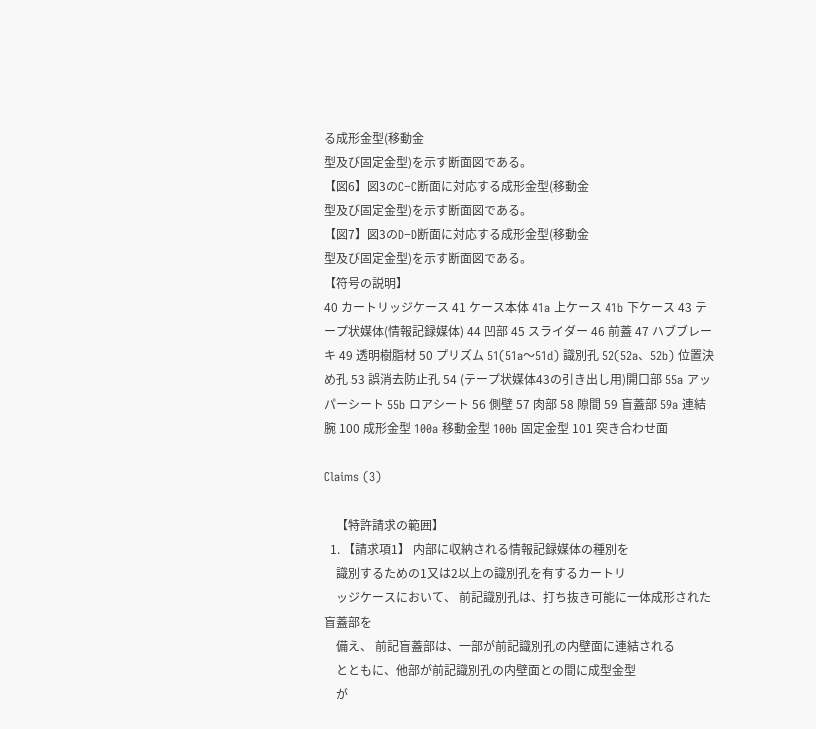る成形金型(移動金
型及び固定金型)を示す断面図である。
【図6】図3のC−C断面に対応する成形金型(移動金
型及び固定金型)を示す断面図である。
【図7】図3のD−D断面に対応する成形金型(移動金
型及び固定金型)を示す断面図である。
【符号の説明】
40 カートリッジケース 41 ケース本体 41a 上ケース 41b 下ケース 43 テープ状媒体(情報記録媒体) 44 凹部 45 スライダー 46 前蓋 47 ハブブレーキ 49 透明樹脂材 50 プリズム 51(51a〜51d) 識別孔 52(52a、52b) 位置決め孔 53 誤消去防止孔 54 (テープ状媒体43の引き出し用)開口部 55a アッパーシート 55b ロアシート 56 側壁 57 肉部 58 隙間 59 盲蓋部 59a 連結腕 100 成形金型 100a 移動金型 100b 固定金型 101 突き合わせ面

Claims (3)

    【特許請求の範囲】
  1. 【請求項1】 内部に収納される情報記録媒体の種別を
    識別するための1又は2以上の識別孔を有するカートリ
    ッジケースにおいて、 前記識別孔は、打ち抜き可能に一体成形された盲蓋部を
    備え、 前記盲蓋部は、一部が前記識別孔の内壁面に連結される
    とともに、他部が前記識別孔の内壁面との間に成型金型
    が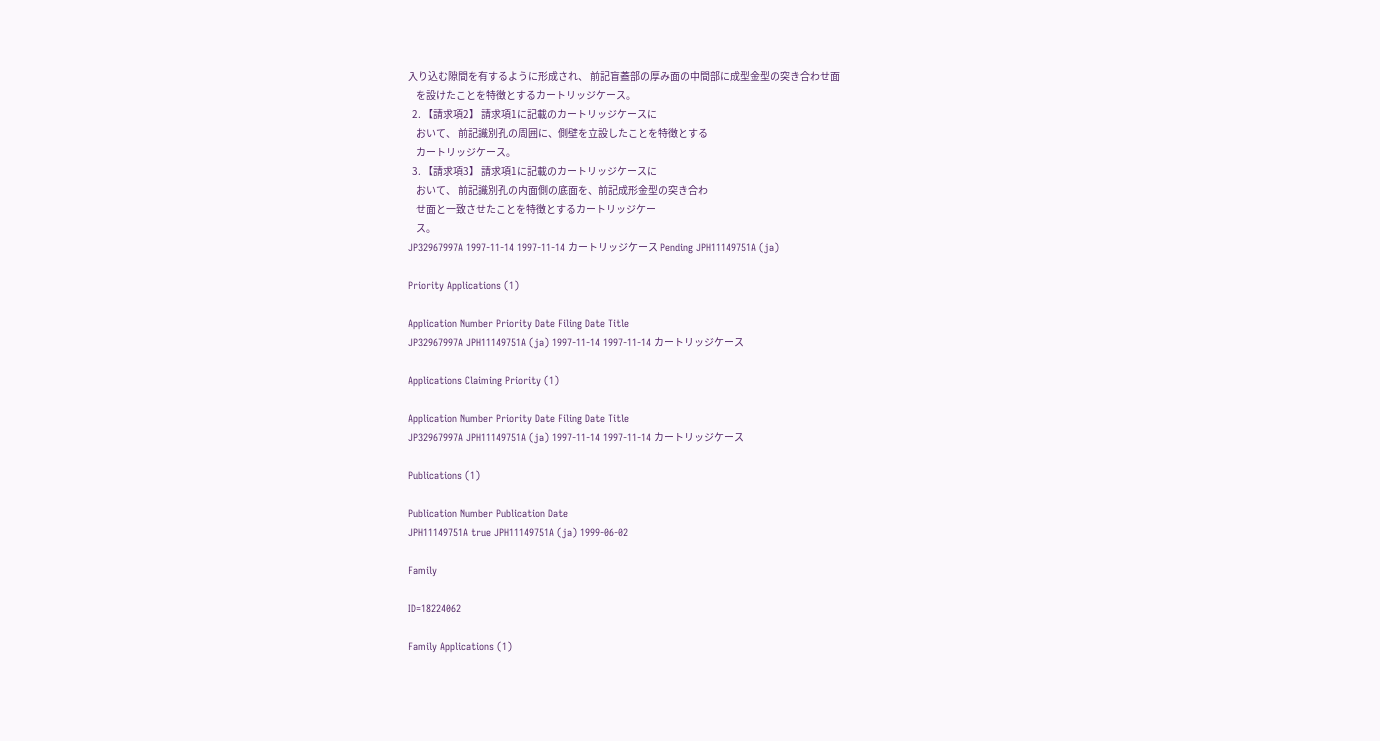入り込む隙間を有するように形成され、 前記盲蓋部の厚み面の中間部に成型金型の突き合わせ面
    を設けたことを特徴とするカートリッジケース。
  2. 【請求項2】 請求項1に記載のカートリッジケースに
    おいて、 前記識別孔の周囲に、側壁を立設したことを特徴とする
    カートリッジケース。
  3. 【請求項3】 請求項1に記載のカートリッジケースに
    おいて、 前記識別孔の内面側の底面を、前記成形金型の突き合わ
    せ面と一致させたことを特徴とするカートリッジケー
    ス。
JP32967997A 1997-11-14 1997-11-14 カートリッジケース Pending JPH11149751A (ja)

Priority Applications (1)

Application Number Priority Date Filing Date Title
JP32967997A JPH11149751A (ja) 1997-11-14 1997-11-14 カートリッジケース

Applications Claiming Priority (1)

Application Number Priority Date Filing Date Title
JP32967997A JPH11149751A (ja) 1997-11-14 1997-11-14 カートリッジケース

Publications (1)

Publication Number Publication Date
JPH11149751A true JPH11149751A (ja) 1999-06-02

Family

ID=18224062

Family Applications (1)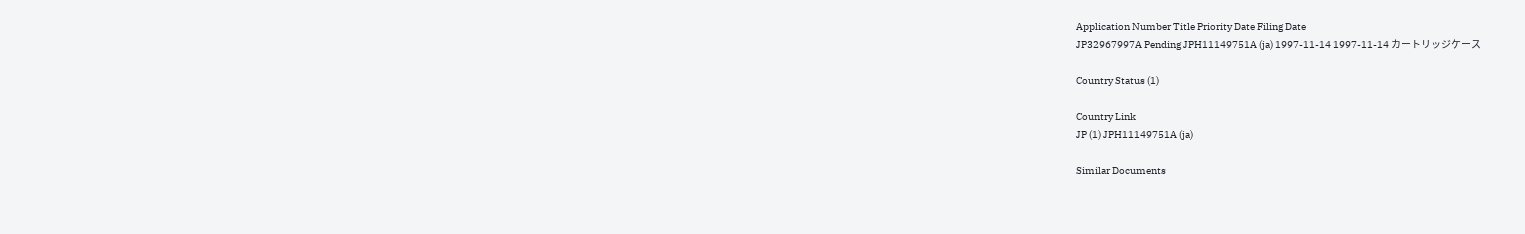Application Number Title Priority Date Filing Date
JP32967997A Pending JPH11149751A (ja) 1997-11-14 1997-11-14 カートリッジケース

Country Status (1)

Country Link
JP (1) JPH11149751A (ja)

Similar Documents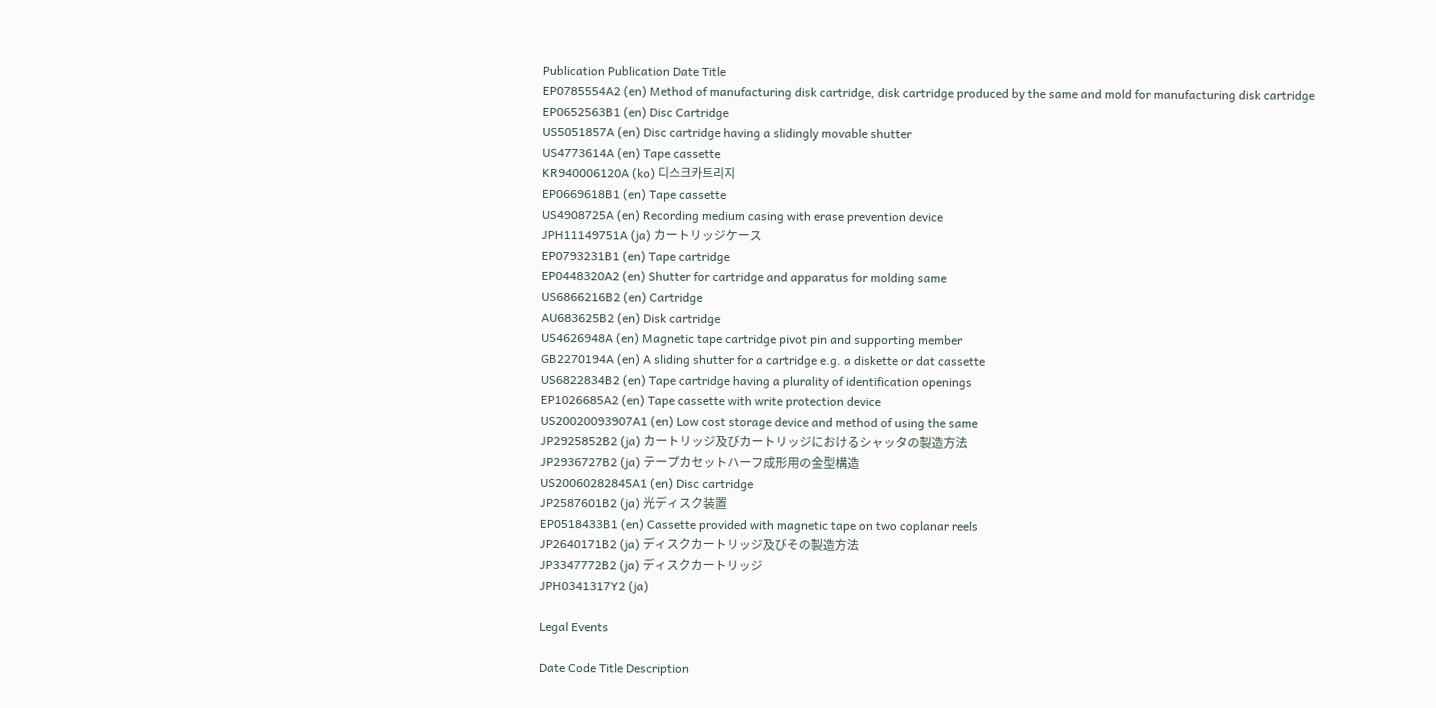Publication Publication Date Title
EP0785554A2 (en) Method of manufacturing disk cartridge, disk cartridge produced by the same and mold for manufacturing disk cartridge
EP0652563B1 (en) Disc Cartridge
US5051857A (en) Disc cartridge having a slidingly movable shutter
US4773614A (en) Tape cassette
KR940006120A (ko) 디스크카트리지
EP0669618B1 (en) Tape cassette
US4908725A (en) Recording medium casing with erase prevention device
JPH11149751A (ja) カートリッジケース
EP0793231B1 (en) Tape cartridge
EP0448320A2 (en) Shutter for cartridge and apparatus for molding same
US6866216B2 (en) Cartridge
AU683625B2 (en) Disk cartridge
US4626948A (en) Magnetic tape cartridge pivot pin and supporting member
GB2270194A (en) A sliding shutter for a cartridge e.g. a diskette or dat cassette
US6822834B2 (en) Tape cartridge having a plurality of identification openings
EP1026685A2 (en) Tape cassette with write protection device
US20020093907A1 (en) Low cost storage device and method of using the same
JP2925852B2 (ja) カートリッジ及びカートリッジにおけるシャッタの製造方法
JP2936727B2 (ja) テープカセットハーフ成形用の金型構造
US20060282845A1 (en) Disc cartridge
JP2587601B2 (ja) 光ディスク装置
EP0518433B1 (en) Cassette provided with magnetic tape on two coplanar reels
JP2640171B2 (ja) ディスクカートリッジ及びその製造方法
JP3347772B2 (ja) ディスクカートリッジ
JPH0341317Y2 (ja)

Legal Events

Date Code Title Description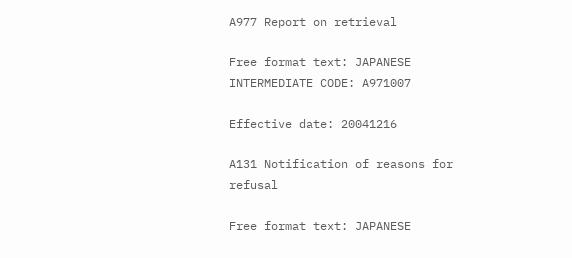A977 Report on retrieval

Free format text: JAPANESE INTERMEDIATE CODE: A971007

Effective date: 20041216

A131 Notification of reasons for refusal

Free format text: JAPANESE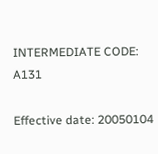INTERMEDIATE CODE: A131

Effective date: 20050104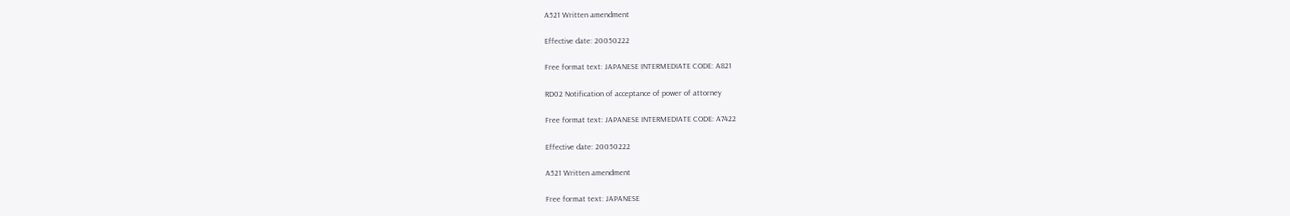A521 Written amendment

Effective date: 20050222

Free format text: JAPANESE INTERMEDIATE CODE: A821

RD02 Notification of acceptance of power of attorney

Free format text: JAPANESE INTERMEDIATE CODE: A7422

Effective date: 20050222

A521 Written amendment

Free format text: JAPANESE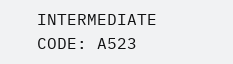INTERMEDIATE CODE: A523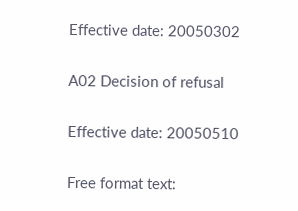Effective date: 20050302

A02 Decision of refusal

Effective date: 20050510

Free format text: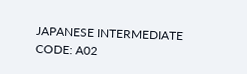JAPANESE INTERMEDIATE CODE: A02